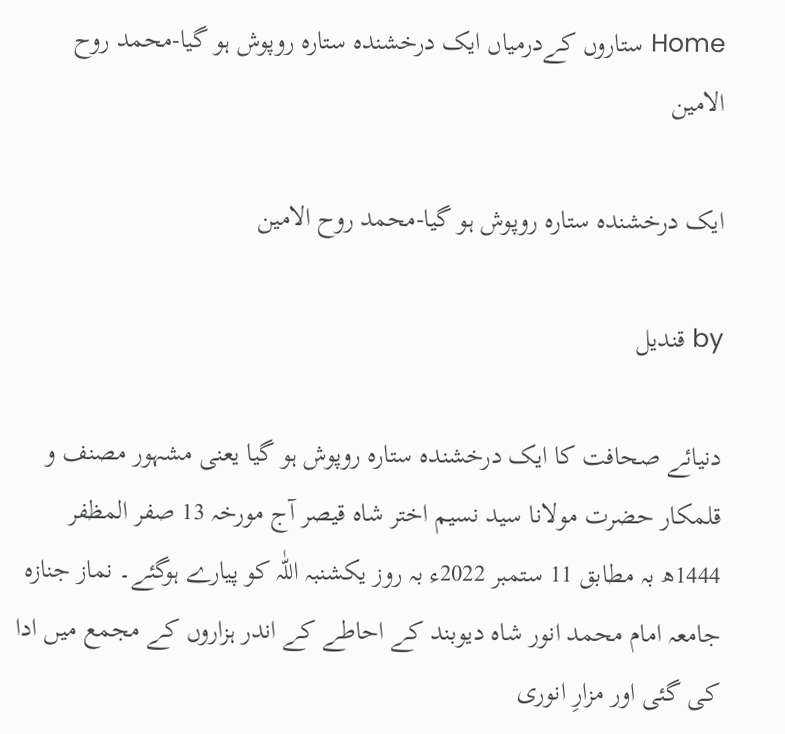Home ستاروں کےدرمیاں ایک درخشندہ ستارہ روپوش ہو گیا-محمد روح الامین

ایک درخشندہ ستارہ روپوش ہو گیا-محمد روح الامین

by قندیل

دنیائے صحافت کا ایک درخشندہ ستارہ روپوش ہو گیا یعنی مشہور مصنف و قلمکار حضرت مولانا سید نسیم اختر شاہ قیصر آج مورخہ 13 صفر المظفر 1444ھ بہ مطابق 11 ستمبر 2022ء بہ روز یکشنبہ اللّٰہ کو پیارے ہوگئے۔ نماز جنازہ جامعہ امام محمد انور شاہ دیوبند کے احاطے کے اندر ہزاروں کے مجمع میں ادا کی گئی اور مزارِ انوری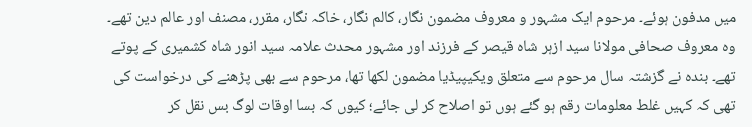میں مدفون ہوئے۔ مرحوم ایک مشہور و معروف مضمون نگار، کالم نگار، خاکہ نگار، مقرر، مصنف اور عالم دین تھے۔ وہ معروف صحافی مولانا سید ازہر شاہ قیصر کے فرزند اور مشہور محدث علامہ سید انور شاہ کشمیری کے پوتے تھے۔ بندہ نے گزشتہ سال مرحوم سے متعلق ویکیپیڈیا مضمون لکھا تھا، مرحوم سے بھی پڑھنے کی درخواست کی تھی کہ کہیں غلط معلومات رقم ہو گئے ہوں تو اصلاح کر لی جائے؛ کیوں کہ بسا اوقات لوگ بس نقل کر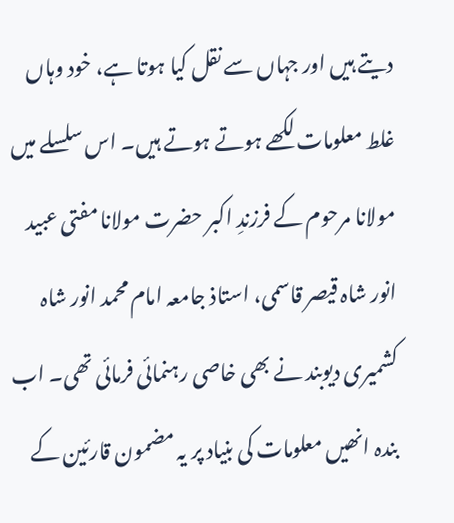دیتے ہیں اور جہاں سے نقل کیا ہوتا ہے، خود وہاں غلط معلومات لکھے ہوتے ہوتے ہیں۔ اس سلسلے میں مولانا مرحوم کے فرزندِ اکبر حضرت مولانا مفتی عبید انور شاہ قیصر قاسمی، استاذ جامعہ امام محمد انور شاہ کشمیری دیوبند نے بھی خاصی رہنمائی فرمائی تھی۔ اب بندہ انھیں معلومات کی بنیاد پر یہ مضمون قارئین کے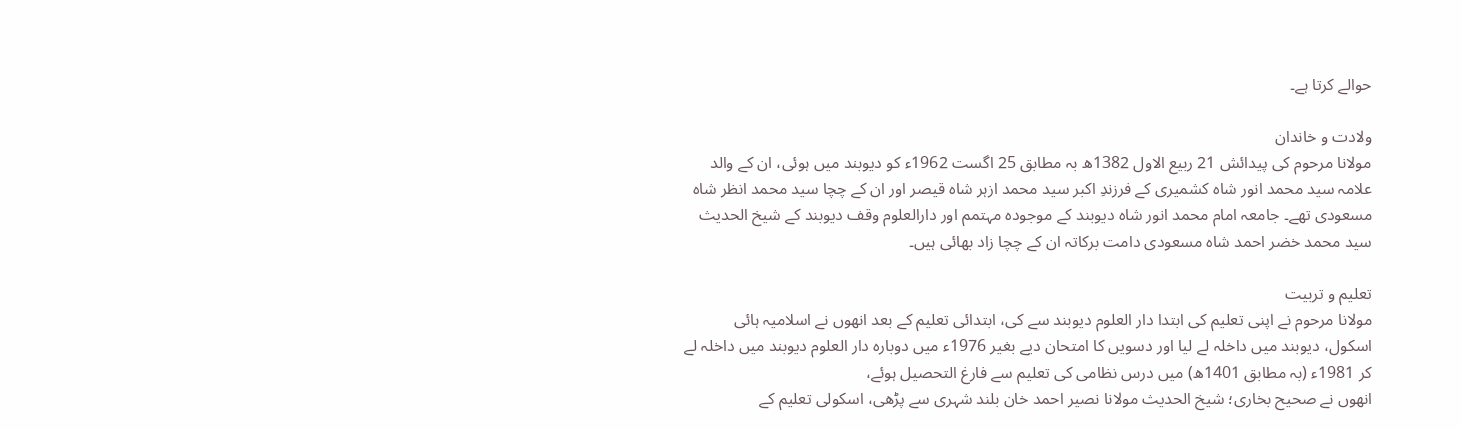حوالے کرتا ہے۔

ولادت و خاندان
مولانا مرحوم کی پیدائش 21 ربیع الاول 1382ھ بہ مطابق 25 اگست 1962ء کو دیوبند میں ہوئی، ان کے والد علامہ سید محمد انور شاہ کشمیری کے فرزندِ اکبر سید محمد ازہر شاہ قیصر اور ان کے چچا سید محمد انظر شاہ مسعودی تھے۔ جامعہ امام محمد انور شاہ دیوبند کے موجودہ مہتمم اور دارالعلوم وقف دیوبند کے شیخ الحدیث سید محمد خضر احمد شاہ مسعودی دامت برکاتہ ان کے چچا زاد بھائی ہیں۔

تعلیم و تربیت
مولانا مرحوم نے اپنی تعلیم کی ابتدا دار العلوم دیوبند سے کی، ابتدائی تعلیم کے بعد انھوں نے اسلامیہ ہائی اسکول، دیوبند میں داخلہ لے لیا اور دسویں کا امتحان دیے بغیر 1976ء میں دوبارہ دار العلوم دیوبند میں داخلہ لے کر 1981ء (بہ مطابق 1401ھ) میں درس نظامی کی تعلیم سے فارغ التحصیل ہوئے،
انھوں نے صحیح بخاری؛ شیخ الحدیث مولانا نصیر احمد خان بلند شہری سے پڑھی، اسکولی تعلیم کے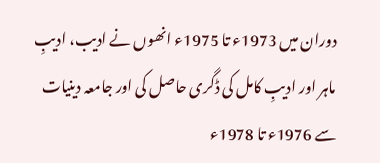دوران میں 1973ء تا 1975ء انھوں نے ادیب، ادیبِ ماہر اور ادیبِ کامل کی ڈگری حاصل کی اور جامعہ دینیات سے 1976ء تا 1978ء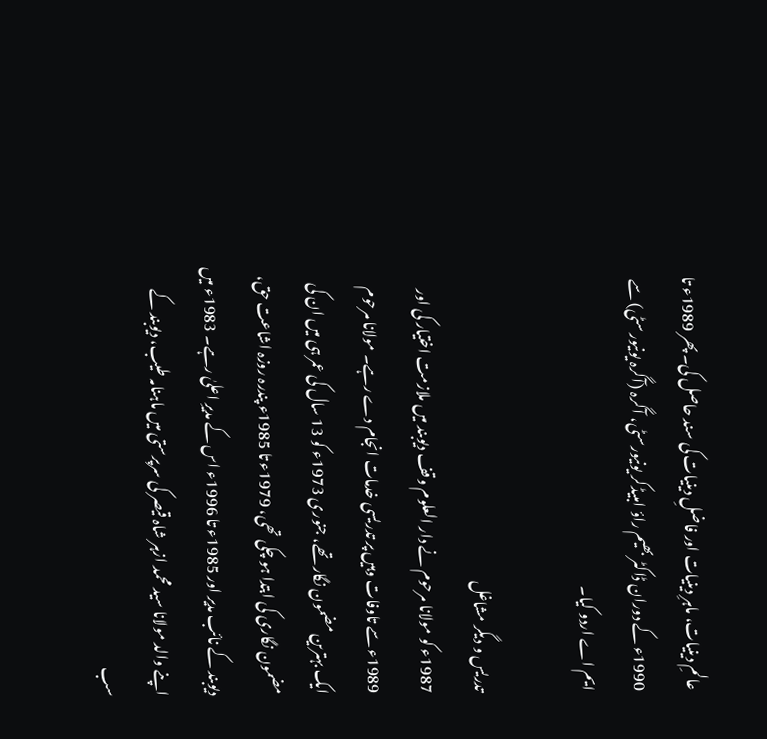عالمِ دینیات، ماہرِ دینیات اور فاضلِ دینیات کی سند حاصل کی۔ پھر 1989ء تا 1990ء کے دوران ڈاکٹر بھیم راؤ امبیڈکر یونیورسٹی، آگرہ (آگرہ یونیورسٹی) سے ایم اے اردو کیا۔

تدریس و دیگر مشاغل
1987ء کو مولانا مرحوم نے دار العلوم وقف دیوبند میں ملازمت اختیار کی اور 1989ء سے تاوفات وہیں پر تدریسی خدمات انجام دے رہے۔ مولانا مرحوم ایک بہترین مضمون نگار تھے، جنوری 1973ء کو 13 سال کی عمر ہی میں ان کی مضمون نگاری کی ابتدا ہو چکی تھی، 1979ء تا 1985ء پندرہ روزہ اشاعت حق، دیوبند کے نائب مدیر اور 1985ء تا 1996ء اس کے مدیرِ اعلیٰ رہے۔ 1983ء میں اپنے والد مولانا سید محمد ازہر شاہ قیصر کی سرپرستی میں ماہنامہ طیب، دیوبند کے سب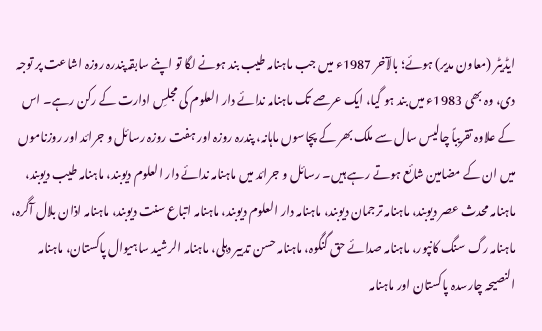ایڈیٹر (معاون مدیر) ہوئے؛ بالآخر 1987ء میں جب ماہنامہ طیب بند ہونے لگا تو اپنے سابقہ پندرہ روزہ اشاعت پر توجہ دی، وہ بھی 1983ء میں بند ہو گیا، ایک عرصے تک ماہنامہ ندائے دار العلوم کی مجلسِ ادارت کے رکن رہے۔ اس کے علاوہ تقریباً چالیس سال سے ملک بھر کے پچاسوں ماہانہ، پندرہ روزہ اور ہفت روزہ رسائل و جرائد اور روزناموں میں ان کے مضامین شائع ہوتے رہے ہیں۔ رسائل و جرائد میں ماہنامہ ندائے دار العلوم دیوبند، ماہنامہ طیب دیوبند، ماہنامہ محدث عصر دیوبند، ماہنامہ ترجمان دیوبند، ماہنامہ دار العلوم دیوبند، ماہنامہ اتباع سنت دیوبند، ماہنامہ اذان بلال آگرہ، ماہنامہ رگ سنگ کانپور، ماہنامہ صدائے حق گنگوہ، ماہنامہ حسن تدبیر دہلی، ماہنامہ الرشید ساہیوال پاکستان، ماہنامہ النصیحہ چارسدہ پاکستان اور ماہنامہ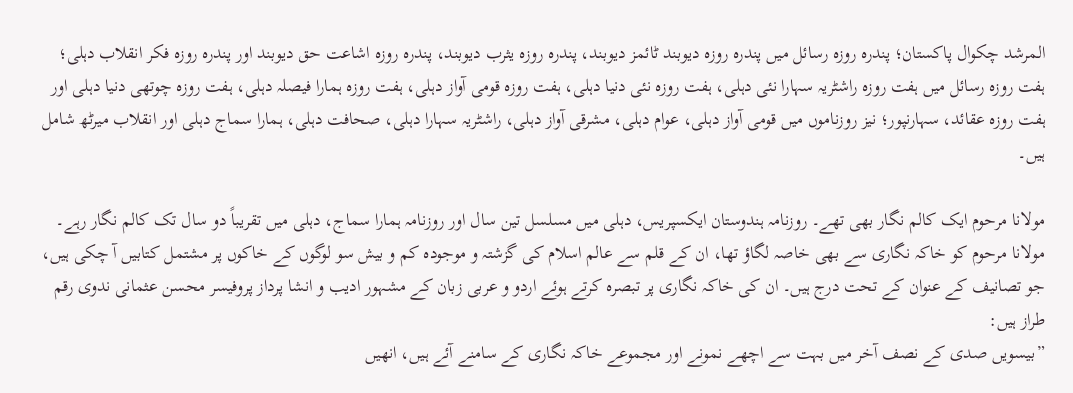المرشد چکوال پاکستان؛ پندرہ روزہ رسائل میں پندرہ روزہ دیوبند ٹائمز دیوبند، پندرہ روزہ یثرب دیوبند، پندرہ روزہ اشاعت حق دیوبند اور پندرہ روزہ فکر انقلاب دہلی؛ ہفت روزہ رسائل میں ہفت روزہ راشٹریہ سہارا نئی دہلی، ہفت روزہ نئی دنیا دہلی، ہفت روزہ قومی آواز دہلی، ہفت روزہ ہمارا فیصلہ دہلی، ہفت روزہ چوتھی دنیا دہلی اور ہفت روزہ عقائد، سہارنپور؛ نیز روزناموں میں قومی آواز دہلی، عوام دہلی، مشرقی آواز دہلی، راشٹریہ سہارا دہلی، صحافت دہلی، ہمارا سماج دہلی اور انقلاب میرٹھ شامل ہیں۔

مولانا مرحوم ایک کالم نگار بھی تھے۔ روزنامہ ہندوستان ایکسپریس، دہلی میں مسلسل تین سال اور روزنامہ ہمارا سماج، دہلی میں تقریباً دو سال تک کالم نگار رہے۔ مولانا مرحوم کو خاکہ نگاری سے بھی خاصہ لگاؤ تھا، ان کے قلم سے عالم اسلام کی گزشتہ و موجودہ کم و بیش سو لوگوں کے خاکوں پر مشتمل کتابیں آ چکی ہیں، جو تصانیف کے عنوان کے تحت درج ہیں۔ ان کی خاکہ نگاری پر تبصرہ کرتے ہوئے اردو و عربی زبان کے مشہور ادیب و انشا پرداز پروفیسر محسن عثمانی ندوی رقم طراز ہیں:
”بیسویں صدی کے نصف آخر میں بہت سے اچھے نمونے اور مجموعے خاکہ نگاری کے سامنے آئے ہیں، انھیں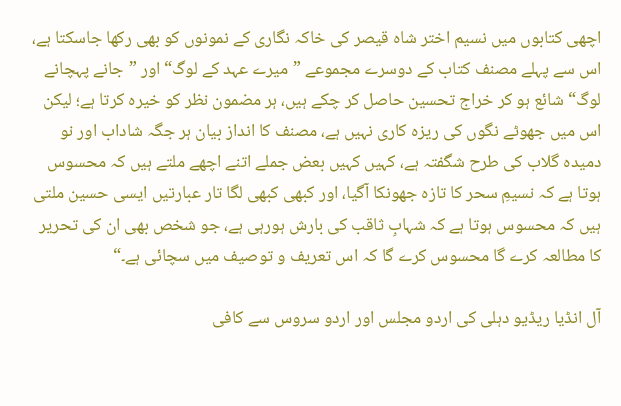اچھی کتابوں میں نسیم اختر شاہ قیصر کی خاکہ نگاری کے نمونوں کو بھی رکھا جاسکتا ہے، اس سے پہلے مصنف کتاب کے دوسرے مجموعے ”میرے عہد کے لوگ“ اور ”جانے پہچانے لوگ“ شائع ہو کر خراج تحسین حاصل کر چکے ہیں، ہر مضمون نظر کو خیرہ کرتا ہے؛ لیکن اس میں جھوٹے نگوں کی ریزہ کاری نہیں ہے، مصنف کا انداز بیان ہر جگہ شاداب اور نو دمیدہ گلاب کی طرح شگفتہ ہے، کہیں کہیں بعض جملے اتنے اچھے ملتے ہیں کہ محسوس ہوتا ہے کہ نسیمِ سحر کا تازہ جھونکا آگیا، اور کبھی کبھی لگا تار عبارتیں ایسی حسین ملتی ہیں کہ محسوس ہوتا ہے کہ شہابِ ثاقب کی بارش ہورہی ہے، جو شخص بھی ان کی تحریر کا مطالعہ کرے گا محسوس کرے گا کہ اس تعریف و توصیف میں سچائی ہے۔“

آل انڈیا ریڈیو دہلی کی اردو مجلس اور اردو سروس سے کافی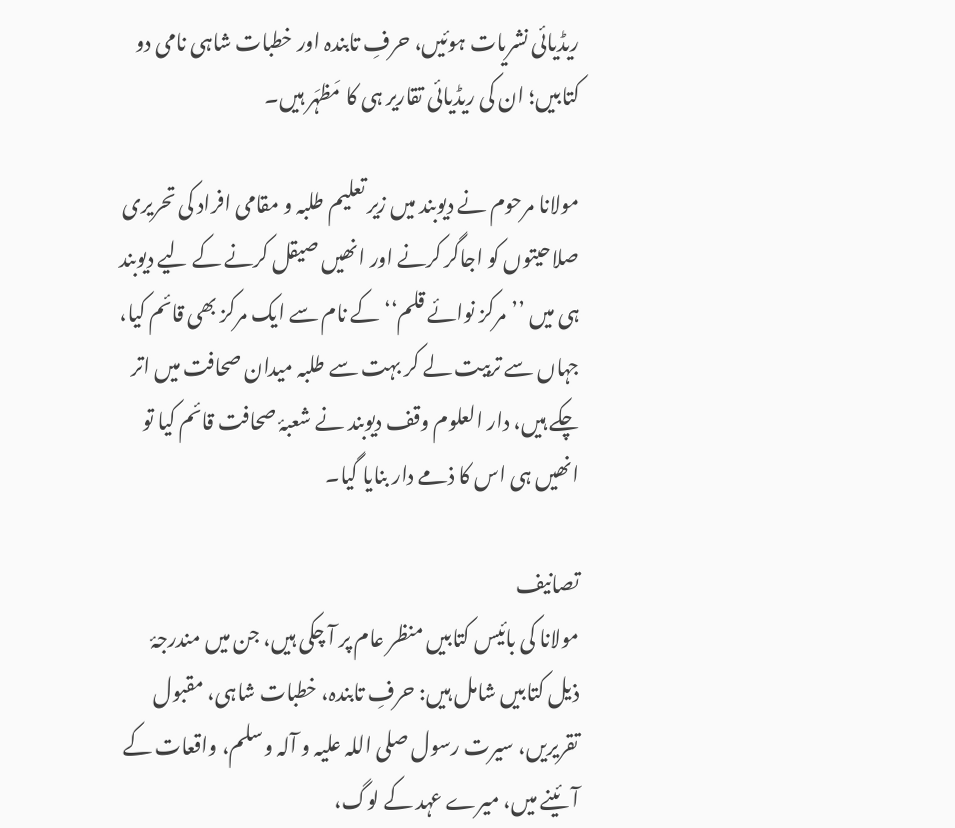ریڈیائی نشریات ہوئیں، حرفِ تابندہ اور خطبات شاہی نامی دو کتابیں؛ ان کی ریڈیائی تقاریر ہی کا مَظہَر ہیں۔

مولانا مرحوم نے دیوبند میں زیر تعلیم طلبہ و مقامی افراد کی تحریری صلاحیتوں کو اجاگر کرنے اور انھیں صیقل کرنے کے لیے دیوبند ہی میں ’’مرکز نوائے قلم‘‘ کے نام سے ایک مرکز بھی قائم کیا، جہاں سے تربیت لے کر بہت سے طلبہ میدان صحافت میں اتر چکے ہیں، دار العلوم وقف دیوبند نے شعبۂ صحافت قائم کیا تو انھیں ہی اس کا ذمے دار بنایا گیا۔

تصانیف
مولانا کی بائیس کتابیں منظر عام پر آ چکی ہیں، جن میں مندرجۂ ذیل کتابیں شامل ہیں: حرفِ تابندہ، خطبات شاہی، مقبول تقریریں، سیرت رسول صلی اللہ علیہ و آلہ وسلم، واقعات کے آئینے میں، میرے عہد کے لوگ،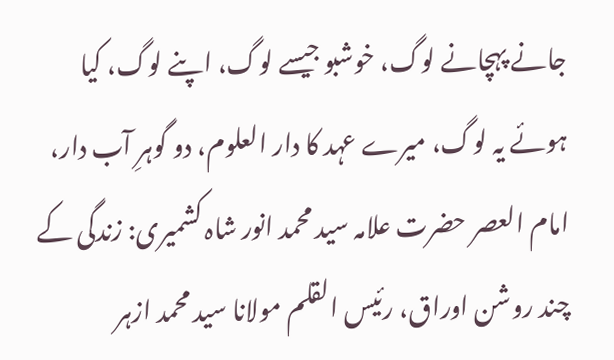جانے پہچانے لوگ، خوشبو جیسے لوگ، اپنے لوگ، کیا ہوئے یہ لوگ، میرے عہد کا دار العلوم، دو گوہرِ آب دار، امام العصر حضرت علامہ سید محمد انور شاہ کشمیری: زندگی کے چند روشن اوراق، رئیس القلم مولانا سید محمد ازہر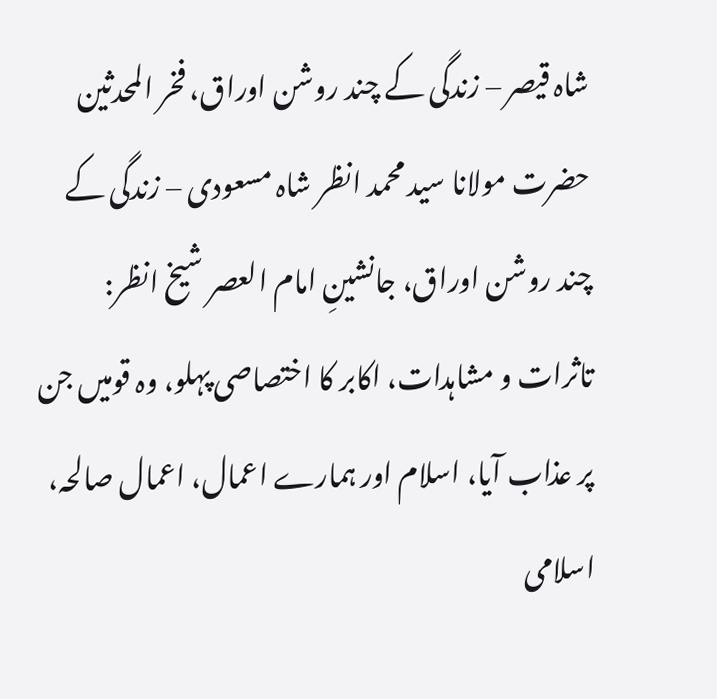شاہ قیصر – زندگی کے چند روشن اوراق، فخر المحدثین حضرت مولانا سید محمد انظر شاہ مسعودی – زندگی کے چند روشن اوراق، جانشینِ امام العصر شیخ انظر: تاثرات و مشاہدات، اکابر کا اختصاصی پہلو، وہ قومیں جن پر عذاب آیا، اسلام اور ہمارے اعمال، اعمال صالحہ، اسلامی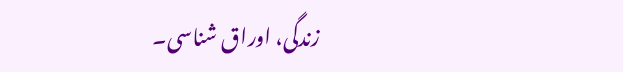زندگی، اوراق شناسی۔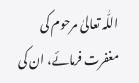اللّٰہ تعالیٰ مرحوم کی مغفرت فرمائے، ان کی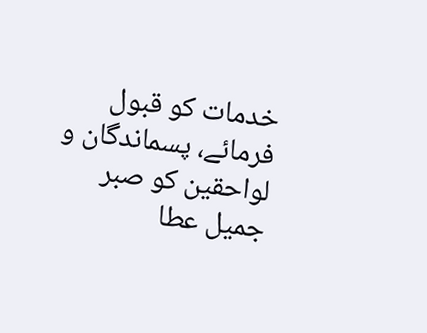خدمات کو قبول فرمائے، پسماندگان و لواحقین کو صبر جمیل عطا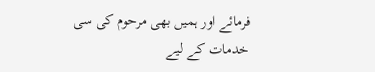فرمائے اور ہمیں بھی مرحوم کی سی خدمات کے لیے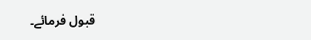قبول فرمائے۔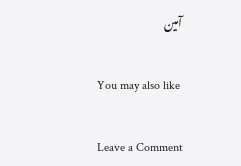آمین

You may also like

Leave a Comment